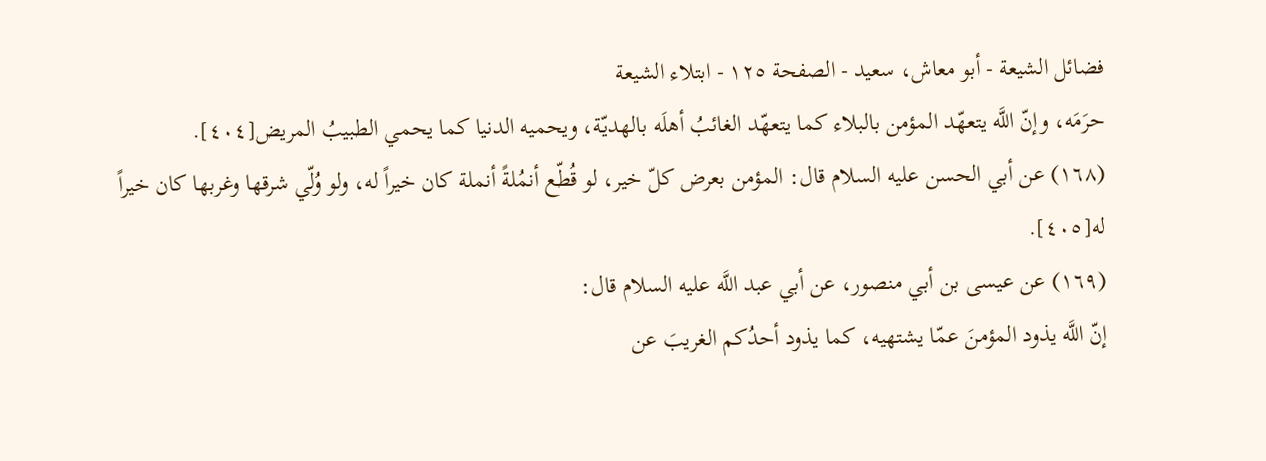فضائل الشيعة - أبو معاش، سعيد - الصفحة ١٢٥ - ابتلاء الشيعة
حرَمَه، وإنّ اللَّه يتعهّد المؤمن بالبلاء كما يتعهّد الغائبُ أهلَه بالهديّة، ويحميه الدنيا كما يحمي الطبيبُ المريض[٤٠٤].
(١٦٨) عن أبي الحسن عليه السلام قال: المؤمن بعرض كلّ خير، لو قُطّع أنمُلةً أنملة كان خيراً له، ولو وُلّي شرقها وغربها كان خيراً له[٤٠٥].
(١٦٩) عن عيسى بن أبي منصور، عن أبي عبد اللَّه عليه السلام قال:
إنّ اللَّه يذود المؤمنَ عمّا يشتهيه، كما يذود أحدُكم الغريبَ عن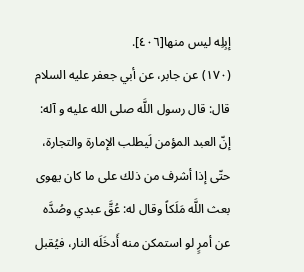إبِلِه ليس منها[٤٠٦].
(١٧٠) عن جابر، عن أبي جعفر عليه السلام قال: قال رسول اللَّه صلى الله عليه و آله:
إنّ العبد المؤمن لَيطلب الإمارة والتجارة، حتّى إذا أشرف من ذلك على ما كان يهوى بعث اللَّه مَلَكاً وقال له: عُقَّ عبدي وصُدَّه عن أمرٍ لو استمكن منه أَدخَلَه النار، فيُقبل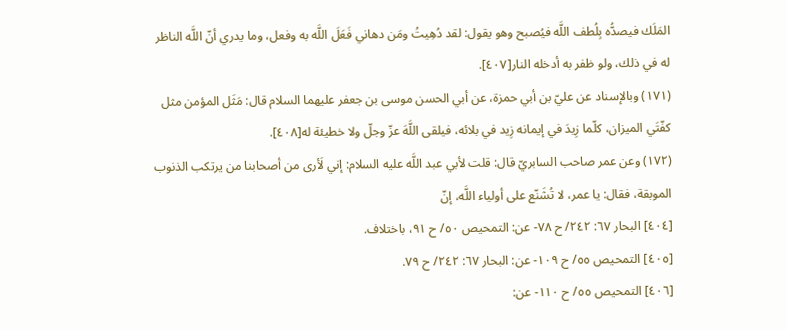المَلَك فيصدُّه بِلُطف اللَّه فيُصبح وهو يقول: لقد دُهِيتُ ومَن دهاني فَعَلَ اللَّه به وفعل، وما يدري أنّ اللَّه الناظر له في ذلك، ولو ظفر به أدخله النار[٤٠٧].
(١٧١) وبالإسناد عن عليّ بن أبي حمزة، عن أبي الحسن موسى بن جعفر عليهما السلام قال: مَثَل المؤمن مثل كفّتَي الميزان، كلّما زِيدَ في إيمانه زِيد في بلائه، فيلقى اللَّهَ عزّ وجلّ ولا خطيئة له[٤٠٨].
(١٧٢) وعن عمر صاحب السابريّ قال: قلت لأبي عبد اللَّه عليه السلام: إني لَأرى من أصحابنا من يرتكب الذنوب الموبقة، فقال: يا عمر، لا تُشَنّع على أولياء اللَّه، إنّ
[٤٠٤] البحار ٦٧: ٢٤٢/ ح ٧٨- عن: التمحيص ٥٠/ ح ٩١، باختلاف.
[٤٠٥] التمحيص ٥٥/ ح ١٠٩- عن: البحار ٦٧: ٢٤٢/ ح ٧٩.
[٤٠٦] التمحيص ٥٥/ ح ١١٠- عن: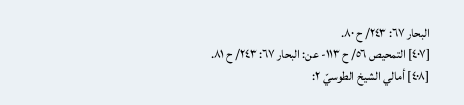البحار ٦٧: ٢٤٣/ ح ٨٠.
[٤٠٧] التمحيص ٥٦/ ح ١١٣- عن: البحار ٦٧: ٢٤٣/ ح ٨١.
[٤٠٨] أمالي الشيخ الطوسيّ ٢: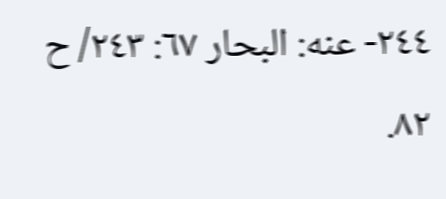٢٤٤- عنه: البحار ٦٧: ٢٤٣/ ح ٨٢.